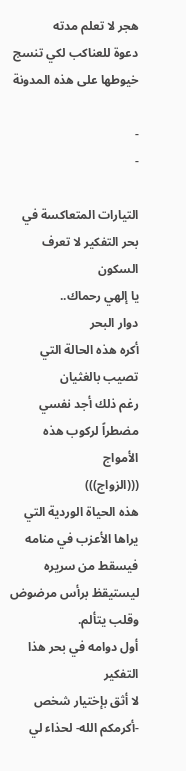هجر لا تعلم مدته
دعوة للعناكب لكي تنسج خيوطها على هذه المدونة

-
-

التيارات المتعاكسة في بحر التفكير لا تعرف السكون
يا إلهي رحماك..
دوار البحر
أكره هذه الحالة التي تصيب بالغثيان
رغم ذلك أجد نفسي مضطراً لركوب هذه الأمواج
(((الزواج)))
هذه الحياة الوردية التي يراها الأعزب في منامه فيسقط من سريره
ليستيقظ برأس مرضوض وقلب يتألم.
أول دوامه في بحر هذا التفكير
لا أثق بإختيار شخص -أكرمكم الله- لحذاء لي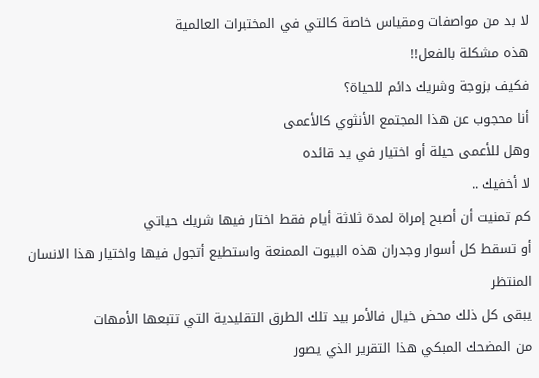لا بد من مواصفات ومقياس خاصة كالتي في المختبرات العالمية
هذه مشكلة بالفعل!!
فكيف بزوجة وشريك دائم للحياة؟
أنا محجوب عن هذا المجتمع الأنثوي كالأعمى
وهل للأعمى حيلة أو اختيار في يد قائده
لا أخفيك ..
كم تمنيت أن أصبح إمراة لمدة ثلاثة أيام فقط اختار فيها شريك حياتي
أو تسقط كل أسوار وجدران هذه البيوت الممنعة واستطيع أتجول فيها واختيار هذا الانسان المنتظر
يبقى كل ذلك محض خيال فالأمر بيد تلك الطرق التقليدية التي تتبعها الأمهات
من المضحك المبكي هذا التقرير الذي يصور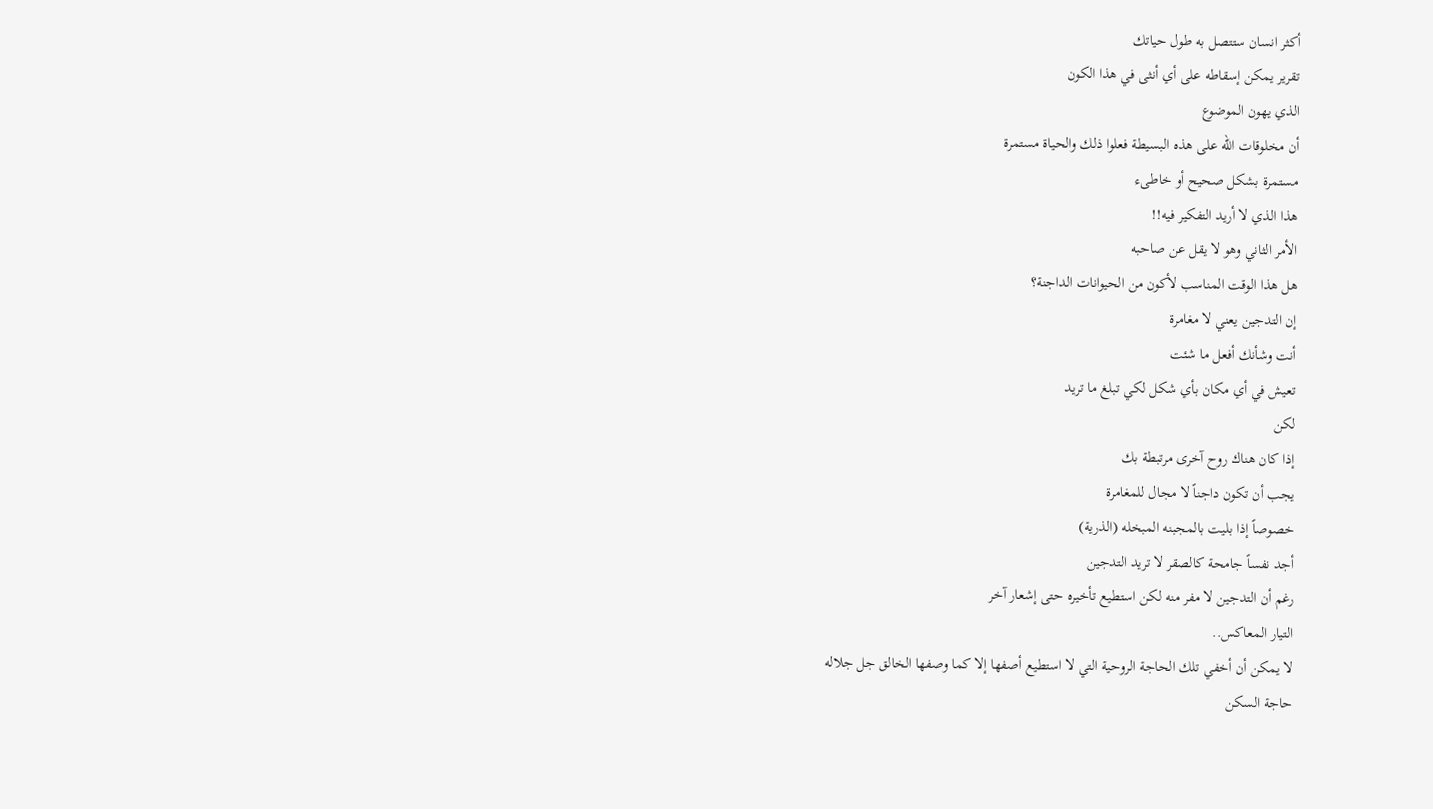أكثر انسان ستتصل به طول حياتك
تقرير يمكن إسقاطه على أي أنثى في هذا الكون
الذي يهون الموضوع
أن مخلوقات الله على هذه البسيطة فعلوا ذلك والحياة مستمرة
مستمرة بشكل صحيح أو خاطىء
هذا الذي لا أريد التفكير فيه!!
الأمر الثاني وهو لا يقل عن صاحبه
هل هذا الوقت المناسب لأكون من الحيوانات الداجنة؟
إن التدجين يعني لا مغامرة
أنت وشأنك أفعل ما شئت
تعيش في أي مكان بأي شكل لكي تبلغ ما تريد
لكن
إذا كان هناك روح آخرى مرتبطة بك
يجب أن تكون داجناً لا مجال للمغامرة
خصوصاً إذا بليت بالمجبنه المبخله (الذرية)
أجد نفساً جامحة كالصقر لا تريد التدجين
رغم أن التدجين لا مفر منه لكن استطيع تأخيره حتى إشعار آخر
التيار المعاكس..
لا يمكن أن أخفي تلك الحاجة الروحية التي لا استطيع أصفها إلا كما وصفها الخالق جل جلاله
حاجة السكن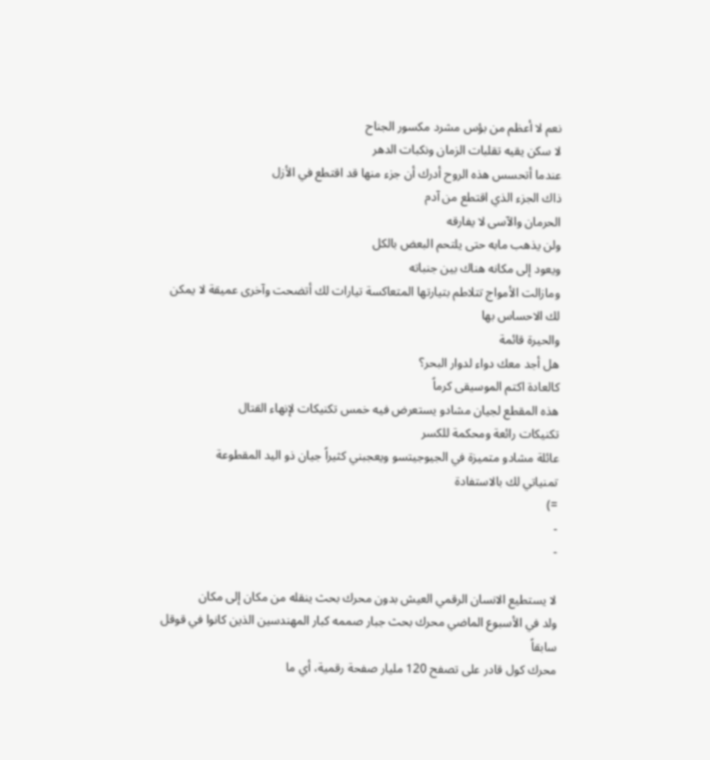نعم لا أعظم من بؤس مشرد مكسور الجناح
لا سكن يقيه تقلبات الزمان ونكبات الدهر
عندما أتحسس هذه الروح أدرك أن جزء منها قد اقتطع في الأزل
ذاك الجزء الذي اقتطع من آدم
الحرمان والآسى لا يفارقه
ولن يذهب مابه حتى يلتحم البعض بالكل
ويعود إلى مكانه هناك بين جنباته
ومازالت الأمواج تتلاطم بتيارتها المتعاكسة تيارات لك أتضحت وآخرى عميقة لا يمكن لك الاحساس بها
والحيرة قائمة
هل أجد معك دواء لدوار البحر؟
كالعادة اكتم الموسيقى كرماً
هذه المقطع لجيان مشادو يستعرض فيه خمس تكنيكات لإنهاء القتال
تكنيكات رائعة ومحكمة للكسر
عائلة مشادو متميزة في الجيوجيتسو ويعجبني كثيراً جيان ذو اليد المقطوعة
تمنياتي لك بالاستفادة
=)
-
-

لا يستطيع الانسان الرقمي العيش بدون محرك بحث ينقله من مكان إلى مكان
ولد في الأسبوع الماضي محرك بحث جبار صممه كبار المهندسين الذين كانوا في قوقل سابقاً
محرك كول قادر على تصفح 120 مليار صفحة رقمية، أي ما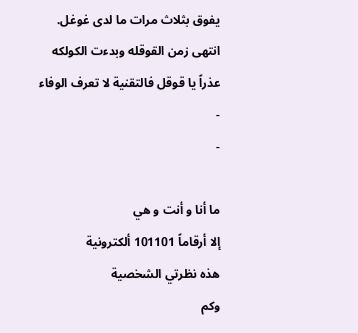يفوق بثلاث مرات ما لدى غوغل.
انتهى زمن القوقله وبدءت الكولكه
عذراً يا قوقل فالتقنية لا تعرف الوفاء
-
-

ما أنا و أنت و هي
إلا أرقاماً 101101 ألكترونية
هذه نظرتي الشخصية
وكم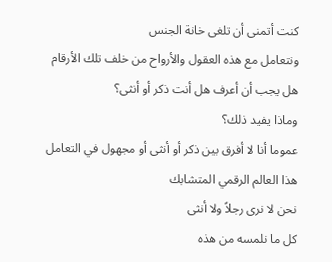كنت أتمنى أن تلغى خانة الجنس
ونتعامل مع هذه العقول والأرواح من خلف تلك الأرقام
هل يجب أن أعرف هل أنت ذكر أو أنثى؟
وماذا يفيد ذلك؟
عموما أنا لا أفرق بين ذكر أو أنثى أو مجهول في التعامل
هذا العالم الرقمي المتشابك
نحن لا نرى رجلاً ولا أنثى
كل ما نلمسه من هذه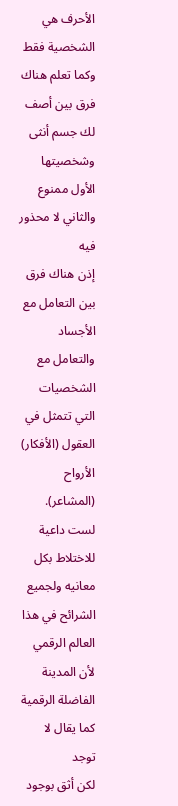الأحرف هي الشخصية فقط
وكما تعلم هناك فرق بين أصف لك جسم أنثى وشخصيتها
الأول ممنوع والثاني لا محذور فيه
إذن هناك فرق بين التعامل مع الأجساد والتعامل مع الشخصيات التي تتمثل في العقول (الأفكار) الأرواح (المشاعر).
لست داعية للاختلاط بكل معانيه ولجميع الشرائح في هذا العالم الرقمي
لأن المدينة الفاضلة الرقمية كما يقال لا توجد
لكن أثق بوجود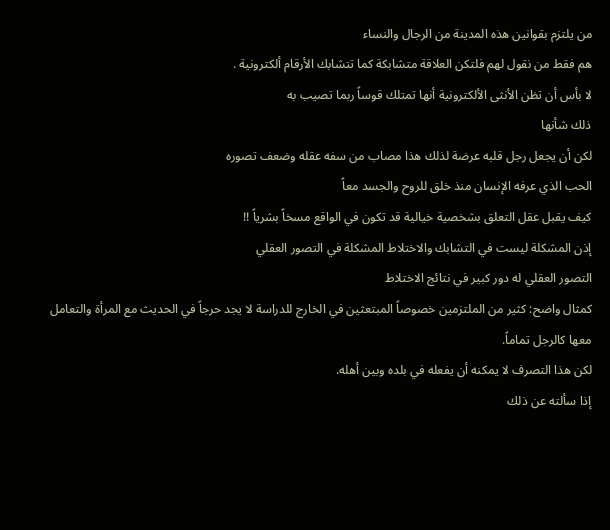من يلتزم بقوانين هذه المدينة من الرجال والنساء
هم فقط من نقول لهم فلتكن العلاقة متشابكة كما تتشابك الأرقام ألكترونية .
لا بأس أن تظن الأنثى الألكترونية أنها تمتلك قوساً ربما تصيب به
ذلك شأنها
لكن أن يجعل رجل قلبه عرضة لذلك هذا مصاب من سفه عقله وضعف تصوره
الحب الذي عرفه الإنسان منذ خلق للروح والجسد معاً
كيف يقبل عقل التعلق بشخصية خيالية قد تكون في الواقع مسخاً بشرياً !!
إذن المشكلة ليست في التشابك والاختلاط المشكلة في التصور العقلي
التصور العقلي له دور كبير في نتائج الاختلاط
كمثال واضح: كثير من الملتزمين خصوصاً المبتعثين في الخارج للدراسة لا يجد حرجاً في الحديث مع المرأة والتعامل معها كالرجل تماماً.
لكن هذا التصرف لا يمكنه أن يفعله في بلده وبين أهله.
إذا سألته عن ذلك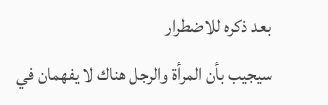بعد ذكره للاضطرار
سيجيب بأن المرأة والرجل هناك لا يفهمان في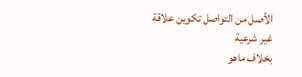الأصل من التواصل تكوين علاقة غير شرعية
بخلاف ماهو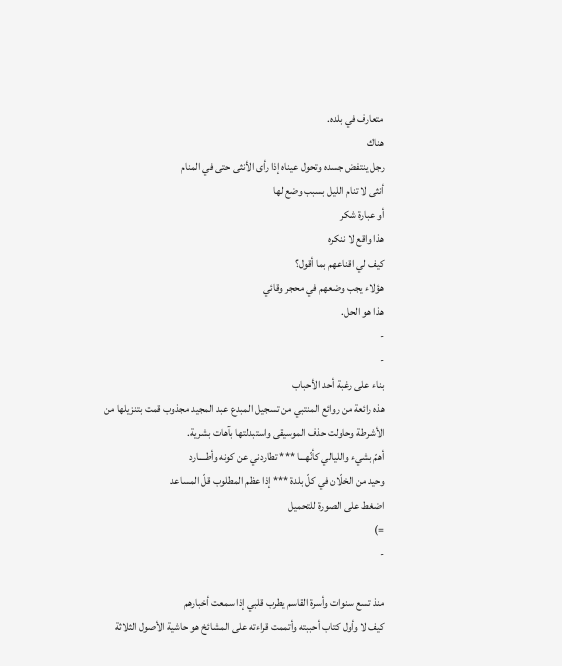متعارف في بلده.
هناك
رجل ينتفض جسده وتحول عيناه إذا رأى الأنثى حتى في المنام
أنثى لا تنام الليل بسبب وضع لها
أو عبارة شكر
هذا واقع لا ننكره
كيف لي اقناعهم بما أقول؟
هؤلاء يجب وضعهم في محجر وقائي
هذا هو الحل.
-
-
بناء على رغبة أحد الأحباب
هذه رائعة من روائع المنتبي من تسجيل المبدع عبد المجيد مجذوب قمت بتنزيلها من الأشرطة وحاولت حذف الموسيقى واستبدلتها بآهات بشرية.
أهمّ بشيء والليالي كأنّهـــا *** تطاردني عن كونه وأطــــارد
وحيد من الخلّان في كلّ بلدة *** إذا عظم المطلوب قلّ المساعد
اضغط على الصورة للتحميل
=)
-

منذ تسع سنوات وأسرة القاسم يطرب قلبي إذا سمعت أخبارهم
كيف لا وأول كتاب أحببته وأتممت قراءته على المشائخ هو حاشية الأصول الثلاثة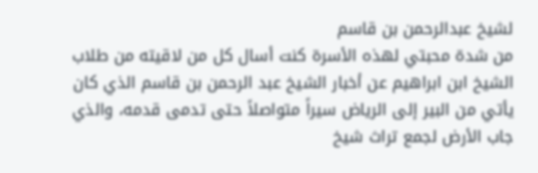لشيخ عبدالرحمن بن قاسم
من شدة محبتي لهذه الأسرة كنت أسال كل من لاقيته من طلاب الشيخ ابن ابراهيم عن أخبار الشيخ عبد الرحمن بن قاسم الذي كان يأتي من البير إلى الرياض سيراً متواصلاً حتى تدمى قدمه، والذي جاب الأرض لجمع تراث شيخ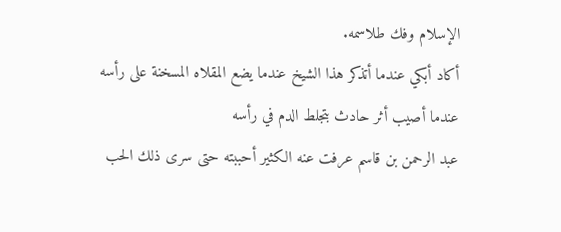الإسلام وفك طلاسمه.
أكاد أبكي عندما أتذكر هذا الشيخ عندما يضع المقلاه المسخنة على رأسه عندما أصيب أثر حادث بتجلط الدم في رأسه
عبد الرحمن بن قاسم عرفت عنه الكثير أحببته حتى سرى ذلك الحب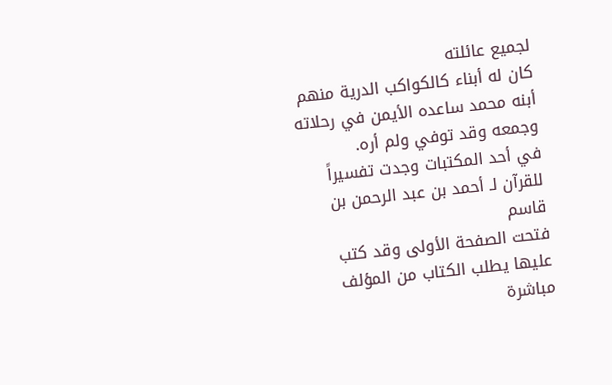لجميع عائلته
كان له أبناء كالكواكب الدرية منهم أبنه محمد ساعده الأيمن في رحلاته وجمعه وقد توفي ولم أره.
في أحد المكتبات وجدت تفسيراً للقرآن لـ أحمد بن عبد الرحمن بن قاسم
فتحت الصفحة الأولى وقد كتب عليها يطلب الكتاب من المؤلف مباشرة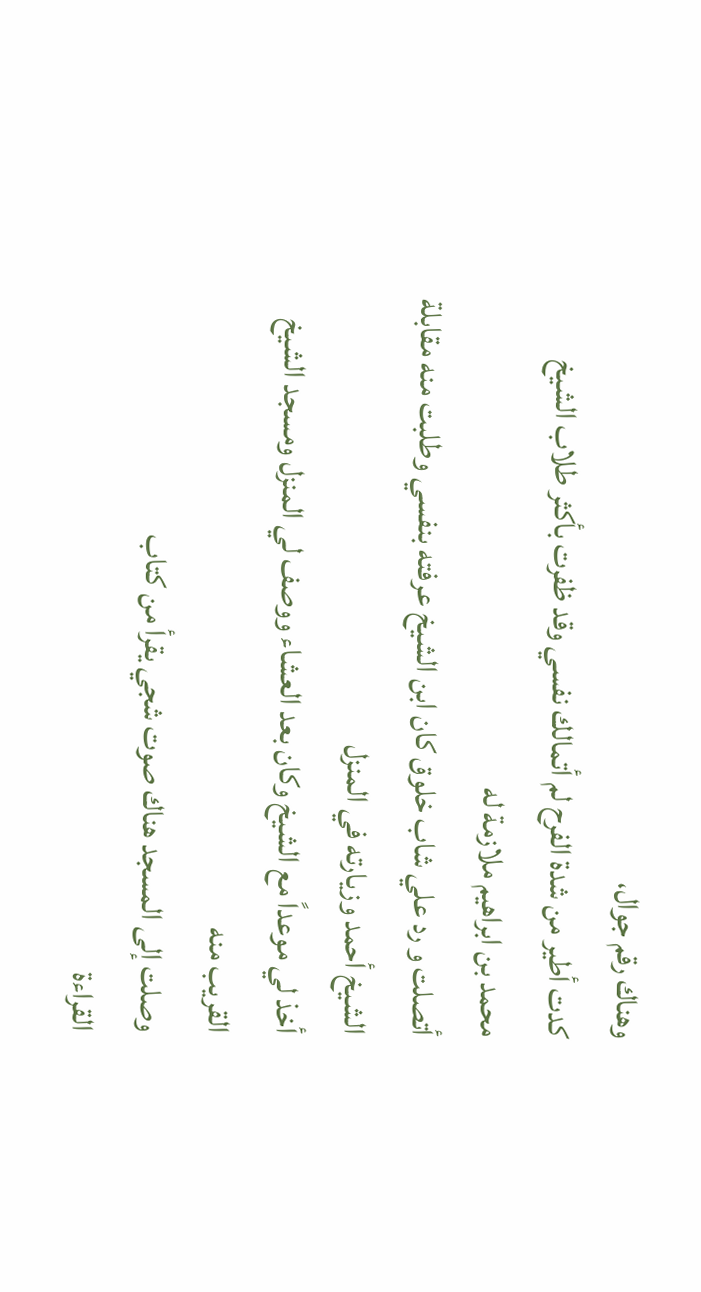وهناك رقم جوال،
كدت أطير من شدة الفرح لم أتمالك نفسي وقد ظفرت بأكثر طلاب الشيخ محمد بن ابراهيم ملازمة له
أتصلت و رد علي شاب خلوق كان ابن الشيخ عرفته بنفسي وطلبت منه مقابلة الشيخ أحمد وزيارته في المنزل
أخذ لي موعداً مع الشيخ وكان بعد العشاء ووصف لي المنزل ومسجد الشيخ القريب منه
وصلت إلى المسجد هناك صوت شجي يقرأ من كتاب
القراءة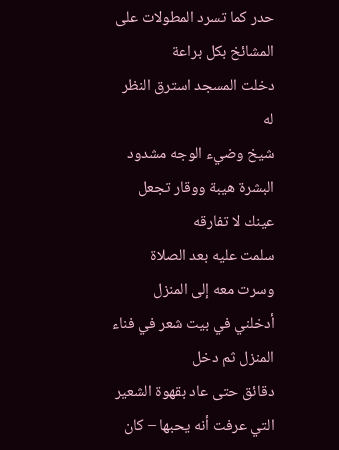حدر كما تسرد المطولات على المشائخ بكل براعة
دخلت المسجد استرق النظر له
شيخ وضيء الوجه مشدود البشرة هيبة ووقار تجعل عينك لا تفارقه
سلمت عليه بعد الصلاة وسرت معه إلى المنزل
أدخلني في بيت شعر في فناء المنزل ثم دخل
دقائق حتى عاد بقهوة الشعير التي عرفت أنه يحبها – كان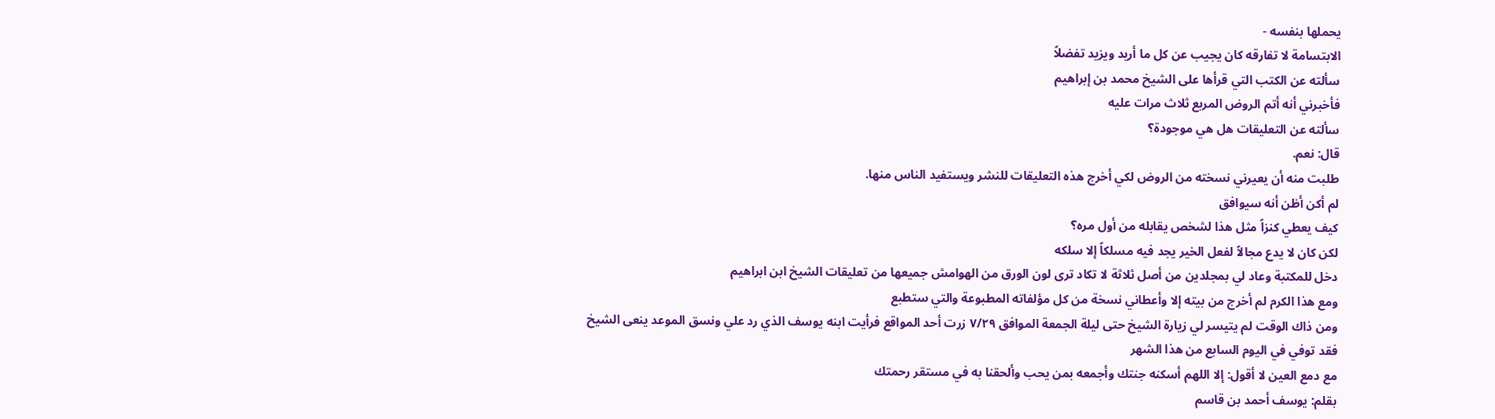يحملها بنفسه -
الابتسامة لا تفارقه كان يجيب عن كل ما أريد ويزيد تفضلاً
سألته عن الكتب التي قرأها على الشيخ محمد بن إبراهيم
فأخبرني أنه أتم الروض المربع ثلاث مرات عليه
سألته عن التعليقات هل هي موجودة؟
قال: نعم.
طلبت منه أن يعيرني نسخته من الروض لكي أخرج هذه التعليقات للنشر ويستفيد الناس منها.
لم أكن أظن أنه سيوافق
كيف يعطي كنزاً مثل هذا لشخص يقابله من أول مره؟
لكن كان لا يدع مجالاً لفعل الخير يجد فيه مسلكاً إلا سلكه
دخل للمكتبة وعاد لي بمجلدين من أصل ثلاثة لا تكاد ترى لون الورق من الهوامش جميعها من تعليقات الشيخ ابن ابراهيم
ومع هذا الكرم لم أخرج من بيته إلا وأعطاني نسخة من كل مؤلفاته المطبوعة والتي ستطبع
ومن ذاك الوقت لم يتيسر لي زيارة الشيخ حتى ليلة الجمعة الموافق ٧/٢٩ زرت أحد المواقع فرأيت ابنه يوسف الذي رد علي ونسق الموعد ينعى الشيخ
فقد توفي في اليوم السابع من هذا الشهر
مع دمع العين لا أقول: إلا اللهم أسكنه جنتك وأجمعه بمن يحب وألحقنا به في مستقر رحمتك
بقلم: يوسف أحمد بن قاسم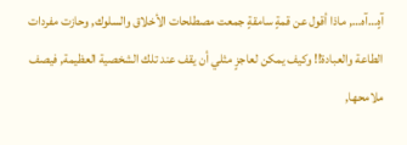آهٍ…آه…, ماذا أقول عن قمةٍ سامقةٍ جمعت مصطلحات الأخلاق والسلوك, وحازت مفردات الطاعة والعبادة!! وكيف يمكن لعاجزٍ مثلي أن يقف عند تلك الشخصية العظيمة, فيصف ملامحها,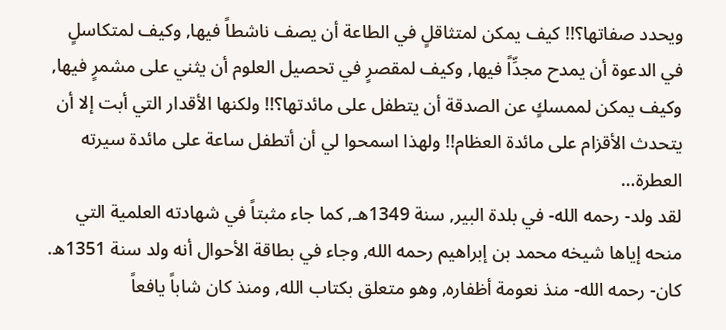ويحدد صفاتها؟!! كيف يمكن لمتثاقلٍ في الطاعة أن يصف ناشطاً فيها, وكيف لمتكاسلٍ في الدعوة أن يمدح مجدِّاً فيها, وكيف لمقصرٍ في تحصيل العلوم أن يثني على مشمرٍ فيها, وكيف يمكن لممسكٍ عن الصدقة أن يتطفل على مائدتها؟!! ولكنها الأقدار التي أبت إلا أن يتحدث الأقزام على مائدة العظام!! ولهذا اسمحوا لي أن أتطفل ساعة على مائدة سيرته العطرة…
لقد ولد- رحمه الله- في بلدة البير, سنة 1349هـ, كما جاء مثبتاً في شهادته العلمية التي منحه إياها شيخه محمد بن إبراهيم رحمه الله, وجاء في بطاقة الأحوال أنه ولد سنة 1351ه.
كان- رحمه الله- منذ نعومة أظفاره, وهو متعلق بكتاب الله, ومنذ كان شاباً يافعاً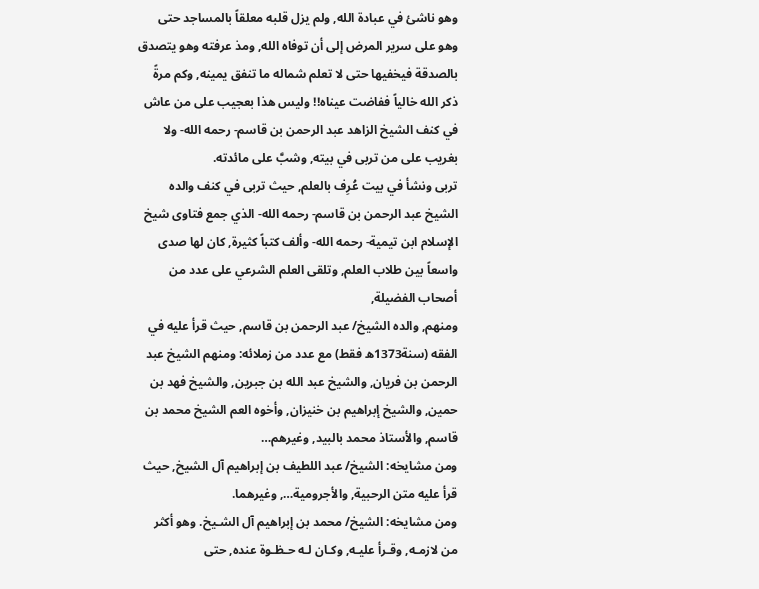وهو ناشئ في عبادة الله, ولم يزل قلبه معلقاً بالمساجد حتى وهو على سرير المرض إلى أن توفاه الله, ومذ عرفته وهو يتصدق بالصدقة فيخفيها حتى لا تعلم شماله ما تنفق يمينه, وكم مرةً ذكر الله خالياً ففاضت عيناه!! وليس هذا بعجيب على من عاش في كنف الشيخ الزاهد عبد الرحمن بن قاسم- رحمه الله- ولا بغريب على من تربى في بيته, وشبَّ على مائدته.
تربى ونشأ في بيت عُرِف بالعلم, حيث تربى في كنف والده الشيخ عبد الرحمن بن قاسم- رحمه الله- الذي جمع فتاوى شيخ الإسلام ابن تيمية- رحمه الله- وألف كتباً كثيرة, كان لها صدى واسعاً بين طلاب العلم, وتلقى العلم الشرعي على عدد من أصحاب الفضيلة,
ومنهم, والده الشيخ/ عبد الرحمن بن قاسم, حيث قرأ عليه في الفقه (سنة1373ه فقط) مع عدد من زملائه: ومنهم الشيخ عبد الرحمن بن فريان, والشيخ عبد الله بن جبرين, والشيخ فهد بن حمين, والشيخ إبراهيم بن خنيزان, وأخوه العم الشيخ محمد بن قاسم, والأستاذ محمد بالبيد, وغيرهم…
ومن مشايخه: الشيخ/ عبد اللطيف بن إبراهيم آل الشيخ, حيث قرأ عليه متن الرحبية, والأجرومية…, وغيرهما.
ومن مشايخه: الشيخ/ محمد بن إبراهيم آل الشـيخ. وهو أكثر من لازمـه, وقـرأ عليـه, وكـان لـه حـظـوة عنده, حتى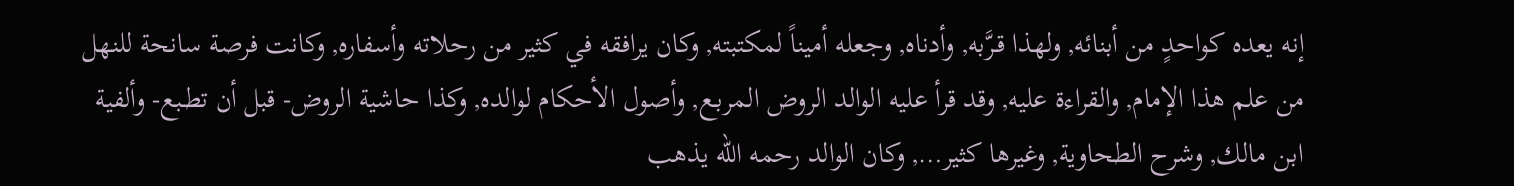إنه يعده كواحدٍ من أبنائه, ولهذا قـرَّبه, وأدناه, وجعله أميناً لمكتبته, وكان يرافقه في كثير من رحلاته وأسفاره, وكانت فرصة سانحة للنهل من علم هذا الإمام, والقراءة عليه, وقد قرأ عليه الوالد الروض المربـع, وأصول الأحكام لوالده, وكذا حاشية الروض- قبل أن تطـبع- وألفية ابن مالك, وشرح الطحاوية, وغيرها كثير…, وكان الوالد رحمه الله يذهب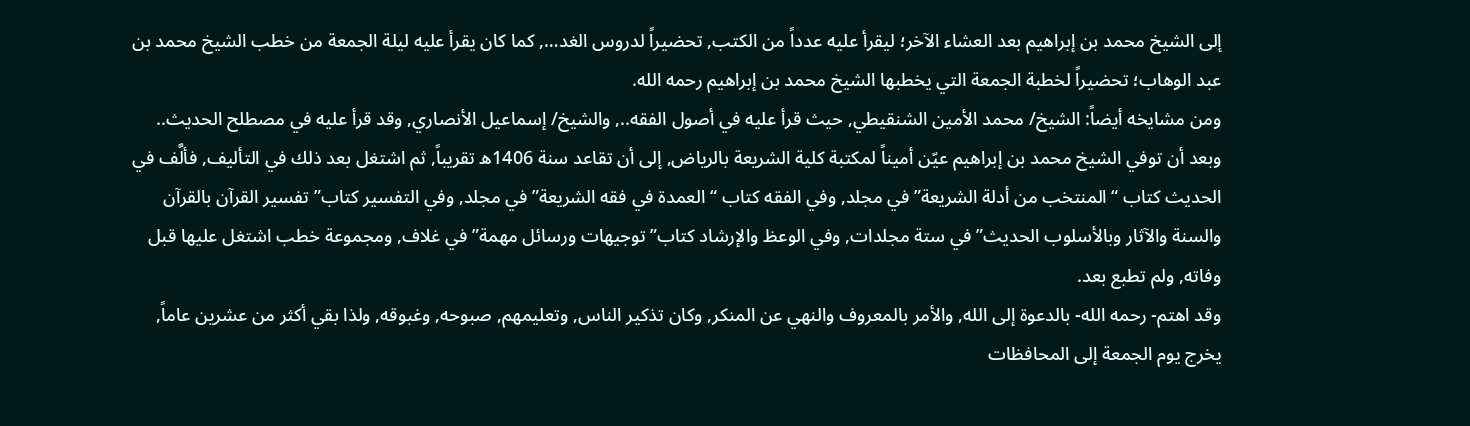إلى الشيخ محمد بن إبراهيم بعد العشاء الآخر؛ ليقرأ عليه عدداً من الكتب, تحضيراً لدروس الغد…, كما كان يقرأ عليه ليلة الجمعة من خطب الشيخ محمد بن عبد الوهاب؛ تحضيراً لخطبة الجمعة التي يخطبها الشيخ محمد بن إبراهيم رحمه الله.
ومن مشايخه أيضاً: الشيخ/ محمد الأمين الشنقيطي, حيث قرأ عليه في أصول الفقه.., والشيخ/ إسماعيل الأنصاري, وقد قرأ عليه في مصطلح الحديث..
وبعد أن توفي الشيخ محمد بن إبراهيم عيّن أميناً لمكتبة كلية الشريعة بالرياض, إلى أن تقاعد سنة 1406ه تقريباً, ثم اشتغل بعد ذلك في التأليف, فألَّف في الحديث كتاب “المنتخب من أدلة الشريعة” في مجلد, وفي الفقه كتاب “العمدة في فقه الشريعة” في مجلد, وفي التفسير كتاب”تفسير القرآن بالقرآن والسنة والآثار وبالأسلوب الحديث” في ستة مجلدات, وفي الوعظ والإرشاد كتاب”توجيهات ورسائل مهمة” في غلاف, ومجموعة خطب اشتغل عليها قبل وفاته, ولم تطبع بعد.
وقد اهتم- رحمه الله- بالدعوة إلى الله, والأمر بالمعروف والنهي عن المنكر, وكان تذكير الناس, وتعليمهم, صبوحه, وغبوقه, ولذا بقي أكثر من عشرين عاماً, يخرج يوم الجمعة إلى المحافظات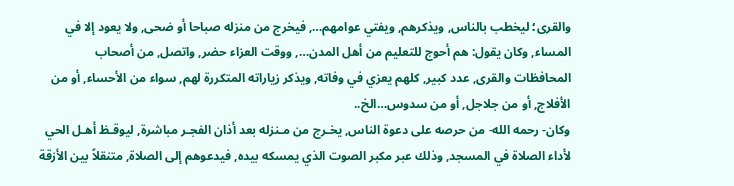والقرى؛ ليخطب بالناس, ويذكرهم, ويفتي عوامهم…, فيخرج من منزله صباحا أو ضحى, ولا يعود إلا في المساء, وكان يقول: هم أحوج للتعليم من أهل المدن…, ووقت العزاء حضر, واتصل, من أصحاب المحافظات والقرى, عدد كبير, كلهم يعزي في وفاته, ويذكر زياراته المتكررة لهم, سواء من الأحساء, أو من الأفلاج, أو من جلاجل, أو من سدوس…الخ..
وكان- رحمه الله- من حرصه على دعوة الناس, يخـرج من مـنزله بعد أذان الفجـر مباشرة, ليوقـظ أهـل الحي لأداء الصلاة في المسجد, وذلك عبر مكبر الصوت الذي يمسكه بيده, فيدعوهم إلى الصلاة, متنقلاً بين الأزقة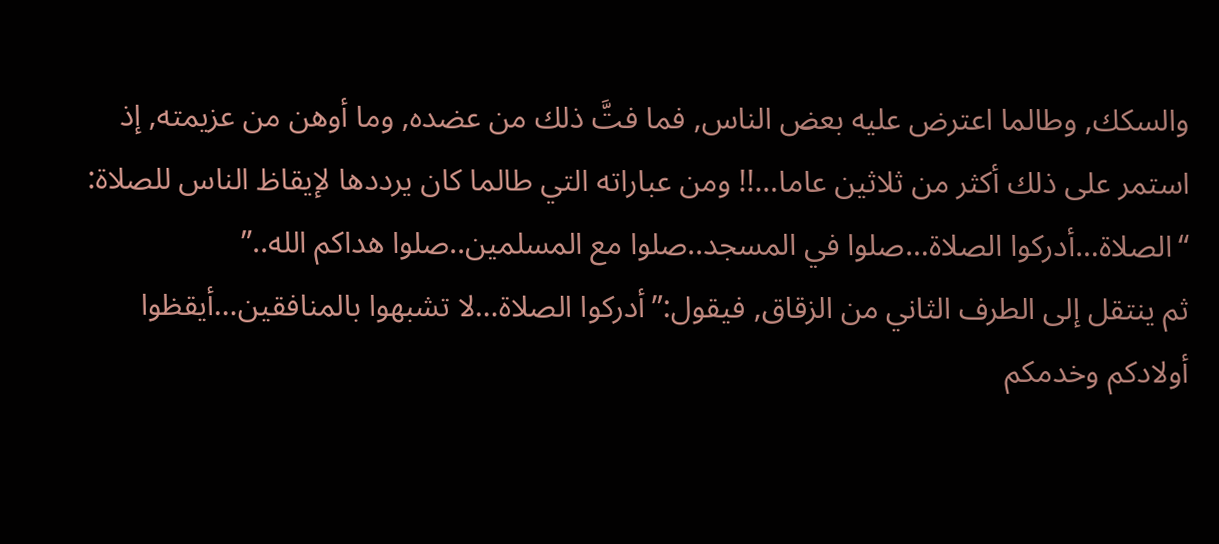والسكك, وطالما اعترض عليه بعض الناس, فما فتَّ ذلك من عضده, وما أوهن من عزيمته, إذ استمر على ذلك أكثر من ثلاثين عاما…!! ومن عباراته التي طالما كان يرددها لإيقاظ الناس للصلاة:
“الصلاة…أدركوا الصلاة…صلوا في المسجد..صلوا مع المسلمين..صلوا هداكم الله..”
ثم ينتقل إلى الطرف الثاني من الزقاق, فيقول:”أدركوا الصلاة…لا تشبهوا بالمنافقين…أيقظوا أولادكم وخدمكم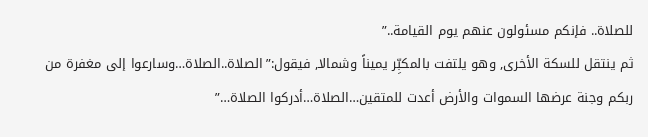للصلاة.. فإنكم مسئولون عنهم يوم القيامة..”
ثم ينتقل للسكة الأخرى, وهو يلتفت بالمكبِّر يميناً وشمالا, فيقول:”الصلاة..الصلاة…وسارعوا إلى مغفرة من ربكم وجنة عرضها السموات والأرض أعدت للمتقين…الصلاة…أدركوا الصلاة…”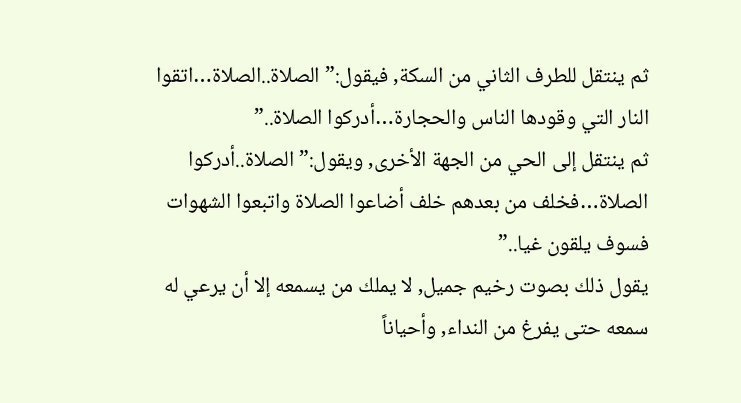ثم ينتقل للطرف الثاني من السكة, فيقول:”الصلاة..الصلاة…اتقوا النار التي وقودها الناس والحجارة…أدركوا الصلاة..”
ثم ينتقل إلى الحي من الجهة الأخرى, ويقول:”الصلاة..أدركوا الصلاة…فخلف من بعدهم خلف أضاعوا الصلاة واتبعوا الشهوات فسوف يلقون غيا..”
يقول ذلك بصوت رخيم جميل, لا يملك من يسمعه إلا أن يرعي له سمعه حتى يفرغ من النداء, وأحياناً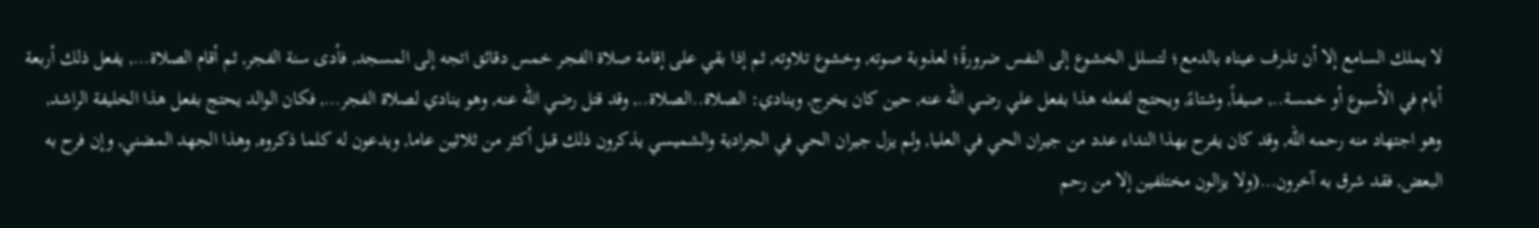لا يملك السامع إلا أن تذرف عيناه بالدمع؛ لتسلل الخشوع إلى النفس ضرورةً؛ لعذوبة صوته, وخشوع تلاوته, ثم إذا بقي على إقامة صلاة الفجر خمس دقائق اتجه إلى المسجد, فأدى سنة الفجر, ثم أقام الصلاة…, يفعل ذلك أربعة أيام في الأسبوع أو خمسة.., صيفاً, وشتاءً, ويحتج لفعله هذا بفعل علي رضي الله عنه, حين كان يخرج, وينادي: الصلاة..الصلاة.., وقد قتل رضي الله عنه, وهو ينادي لصلاة الفجر…, فكان الوالد يحتج بفعل هذا الخليفة الراشد, وهو اجتهاد منه رحمه الله, وقد كان يفرح بهذا النداء عدد من جيران الحي في العليا, ولم يزل جيران الحي في الجرادية والشميسي يذكرون ذلك قبل أكثر من ثلاثين عاما, ويدعون له كلما ذكروه, وهذا الجهد المضني, وإن فرح به البعض, فقد شرق به آخرون…(ولا يزالون مختلفين إلا من رحم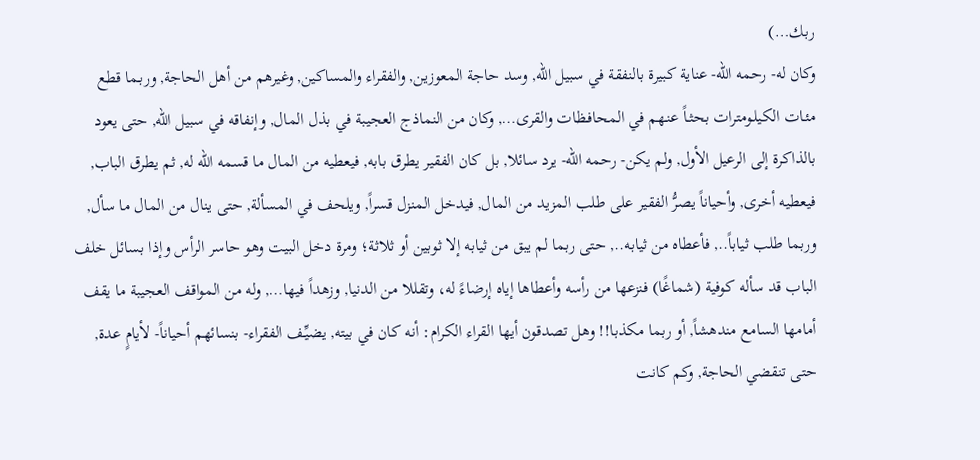ربك…)
وكان له- رحمه الله- عناية كبيرة بالنفقة في سبيل الله, وسد حاجة المعوزين, والفقراء والمساكين, وغيرهم من أهل الحاجة, وربـما قطع مئـات الكيلـومترات بحثـاً عنـهم في المحافـظات والقرى…, وكان من النماذج العجيبة في بذل المال, وإنفاقه في سبيل الله, حتى يعود بالذاكرة إلى الرعيل الأول, ولم يكن- رحمه الله- يرد سائلا, بل كان الفقير يطرق بابه, فيعطيه من المال ما قسمه الله له, ثم يطرق الباب, فيعطيه أخرى, وأحياناً يصرُّ الفقير على طلب المزيد من المال, فيدخل المنزل قسراً, ويلحف في المسألة, حتى ينال من المال ما سأل, وربما طلب ثياباً.., فأعطاه من ثيابه.., حتى ربما لم يبق من ثيابه إلا ثوبين أو ثلاثة؛ ومرة دخل البيت وهو حاسر الرأس وإذا بسائل خلف الباب قد سأله كوفية (شماغًا) فنزعها من رأسه وأعطاها إياه إرضاءً له، وتقللا من الدنيا, وزهداً فيها…, وله من المواقف العجيبة ما يقف أمامها السامع مندهشاً, أو ربما مكذبا!! وهل تصدقون أيها القراء الكرام: أنه كان في بيته, يضيِّـف الفقراء- بنسائهم أحياناً- لأيامٍ عدة, حتى تنقضي الحاجة, وكم كانت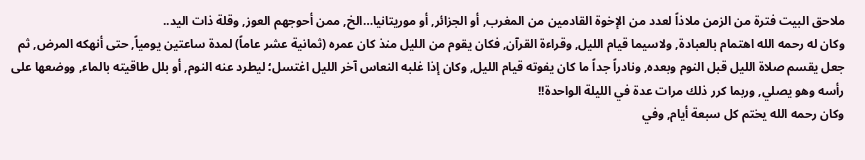ملاحق البيت فترة من الزمن ملاذاً لعدد من الإخوة القادمين من المغرب, أو الجزائر, أو موريتانيا…الخ, ممن أحوجهم العوز, وقلة ذات اليد..
وكان له رحمه الله اهتمام بالعبادة, ولاسيما قيام الليل, وقراءة القرآن, فكان يقوم من الليل منذ كان عمره (ثمانية عشر عاماً) لمدة ساعتين يومياً, حتى أنهكه المرض, ثم جعل يقسم صلاة الليل قبل النوم وبعده, ونادراً جداً ما كان يفوته قيام الليل, وكان إذا غلبه النعاس آخر الليل اغتسل؛ ليطرد عنه النوم, أو بلل طاقيته بالماء, ووضعها على رأسه وهو يصلي, وربما كرر ذلك مرات عدة في الليلة الواحدة!!
وكان رحمه الله يختم كل سبعة أيام, وفي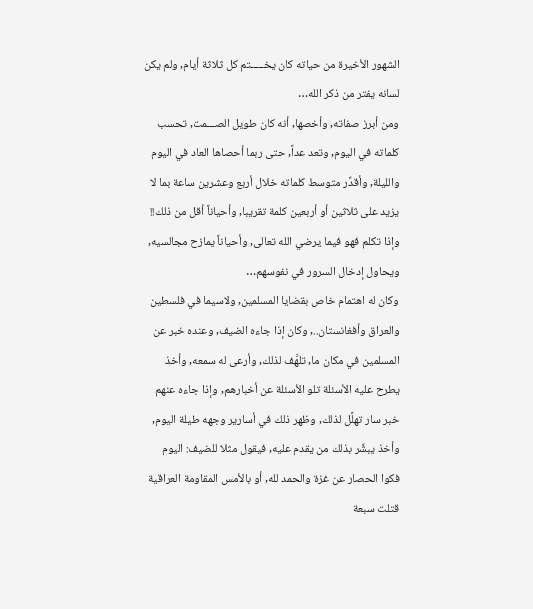الشهور الأخيرة من حياته كان يخـــــتم كل ثلاثة أيام, ولم يكن لسانه يفتر من ذكر الله…
ومن أبرز صفاته, وأخصها, أنه كان طويل الصـــمت, تحسب كلماته في اليوم, وتعد عداً, حتى ربما أحصاها العاد في اليوم والليلة, وأقدِّر متوسط كلماته خلال أربع وعشرين ساعة بما لا يزيد على ثلاثين أو أربعين كلمة تقريبا, وأحياناً أقل من ذلك!! وإذا تكلم فهو فيما يرضي الله تعالى, وأحياناً يمازح مجالسيه, ويحاول إدخال السرور في نفوسهم…
وكان له اهتمام خاص بقضايا المسلمين, ولاسيما في فلسطين والعراق وأفغانستان.., وكان إذا جاءه الضيف, وعنده خبر عن المسلمين في مكان ما, تلهَّف لذلك, وأرعى له سمعه, وأخذ يطرح عليه الأسئلة تلو الأسئلة عن أخبارهم, وإذا جاءه عنهم خبر سار تهلَّل لذلك, وظهر ذلك في أسارير وجهه طيلة اليوم, وأخذ يبشِّر بذلك من يقدم عليه, فيقول مثلا للضيف: اليوم فكوا الحصار عن غزة والحمد لله, أو بالأمس المقاومة العراقية قتلت سبعة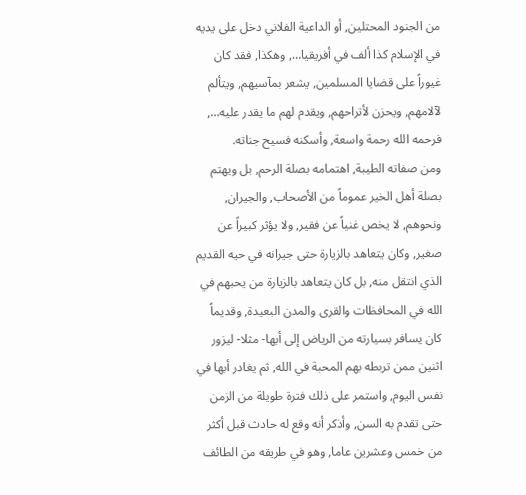من الجنود المحتلين, أو الداعية الفلاني دخل على يديه في الإسلام كذا ألف في أفريقيا…, وهكذا, فقد كان غيوراً على قضايا المسلمين, يشعر بمآسيهم, ويتألم لآلامهم, ويحزن لأتراحهم, ويقدم لهم ما يقدر عليه…, فرحمه الله رحمة واسعة, وأسكنه فسيح جناته.
ومن صفاته الطيبة, اهتمامه بصلة الرحم, بل ويهتم بصلة أهل الخير عموماً من الأصحاب, والجيران, ونحوهم, لا يخص غنياً عن فقير, ولا يؤثر كبيراً عن صغير, وكان يتعاهد بالزيارة حتى جيرانه في حيه القديم الذي انتقل منه, بل كان يتعاهد بالزيارة من يحبهم في الله في المحافظات والقرى والمدن البعيدة, وقديماً كان يسافر بسيارته من الرياض إلى أبها- مثلا- ليزور اثنين ممن تربطه بهم المحبة في الله, ثم يغادر أبها في نفس اليوم, واستمر على ذلك فترة طويلة من الزمن حتى تقدم به السن, وأذكر أنه وقع له حادث قبل أكثر من خمس وعشرين عاما, وهو في طريقه من الطائف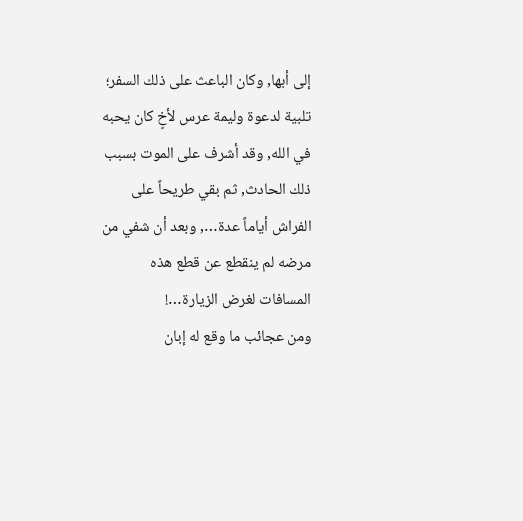إلى أبها, وكان الباعث على ذلك السفر؛ تلبية لدعوة وليمة عرس لأخٍ كان يحبه في الله, وقد أشرف على الموت بسبب ذلك الحادث, ثم بقي طريحاً على الفراش أياماً عدة…, وبعد أن شفي من مرضه لم ينقطع عن قطع هذه المسافات لغرض الزيارة…!
ومن عجائب ما وقع له إبان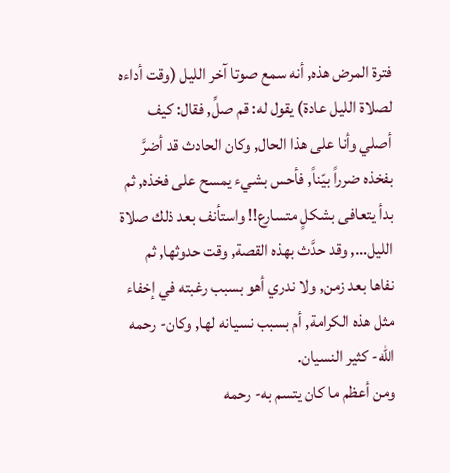فترة المرض هذه, أنه سمع صوتا آخر الليل (وقت أداءه لصلاة الليل عادة) يقول له: قم صلِّ, فقال: كيف أصلي وأنا على هذا الحال, وكان الحادث قد أضرَّ بفخذه ضرراً بيّناً, فأحس بشيء يمسح على فخذه, ثم بدأ يتعافى بشكلٍ متسارع!! واستأنف بعد ذلك صلاة الليل…, وقد حدَّث بهذه القصة, وقت حدوثها, ثم نفاها بعد زمن, ولا ندري أهو بسبب رغبته في إخفاء مثل هذه الكرامة, أم بسبب نسيانه لها, وكان- رحمه الله- كثير النسيان.
ومن أعظم ما كان يتسم به- رحمه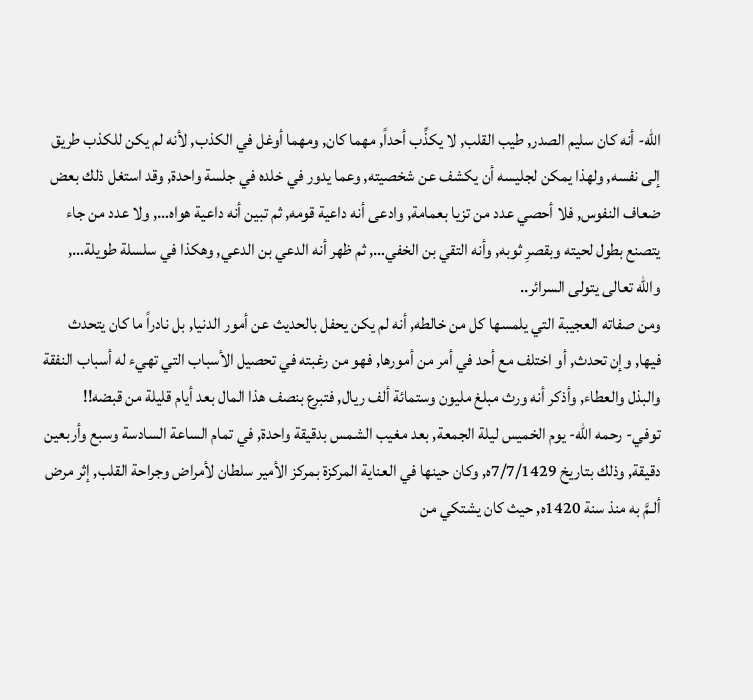الله- أنه كان سليم الصدر, طيب القلب, لا يكذِّب أحداً, مهما كان, ومهما أوغل في الكذب, لأنه لم يكن للكذب طريق إلى نفسه, ولهذا يمكن لجليسه أن يكشف عن شخصيته, وعما يدور في خلده في جلسة واحدة, وقد استغل ذلك بعض ضعاف النفوس, فلا أحصي عدد من تزيا بعمامة, وادعى أنه داعية قومه, ثم تبين أنه داعية هواه…, ولا عدد من جاء يتصنع بطول لحيته وبقصرِ ثوبه, وأنه التقي بن الخفي…, ثم ظهر أنه الدعي بن الدعي, وهكذا في سلسلة طويلة…, والله تعالى يتولى السرائر..
ومن صفاته العجيبة التي يلمسها كل من خالطه, أنه لم يكن يحفل بالحديث عن أمور الدنيا, بل نادراً ما كان يتحدث فيها, وإن تحدث, أو اختلف مع أحد في أمر من أمورها, فهو من رغبته في تحصيل الأسباب التي تهيء له أسباب النفقة والبذل والعطاء, وأذكر أنه ورث مبلغ مليون وستمائة ألف ريال, فتبرع بنصف هذا المال بعد أيام قليلة من قبضه!!
توفي- رحمه الله- يوم الخميس ليلة الجمعة, بعد مغيب الشمس بدقيقة واحدة, في تمام الساعة السادسة وسبع وأربعين دقيقة, وذلك بتاريخ 7/7/1429ه, وكان حينها في العناية المركزة بمركز الأمير سلطان لأمراض وجراحة القلب, إثر مرض ألـمَّ به منذ سنة 1420ه, حيث كان يشتكي من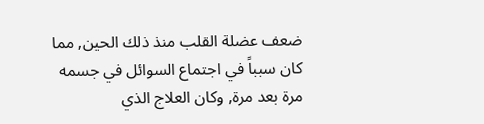ضعف عضلة القلب منذ ذلك الحين, مما كان سبباً في اجتماع السوائل في جسمه مرة بعد مرة, وكان العلاج الذي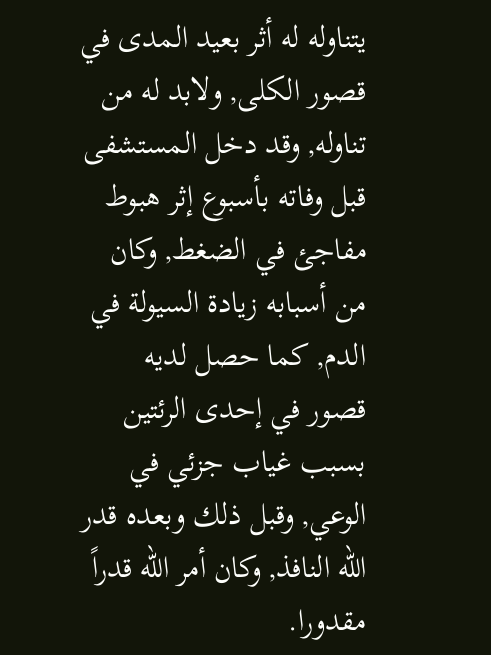يتناوله له أثر بعيد المدى في قصور الكلى, ولابد له من تناوله, وقد دخل المستشفى قبل وفاته بأسبوع إثر هبوط مفاجئ في الضغط, وكان من أسبابه زيادة السيولة في الدم, كما حصل لديه قصور في إحدى الرئتين بسبب غياب جزئي في الوعي, وقبل ذلك وبعده قدر الله النافذ, وكان أمر الله قدراً مقدورا.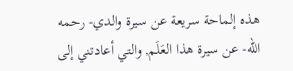هذه إلماحة سريعة عن سيرة والدي- رحمه الله- عن سيرة هذا العَلَم, والتي أعادتني إلى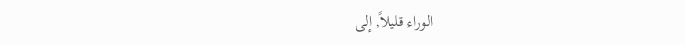الوراء قليلاً, إلى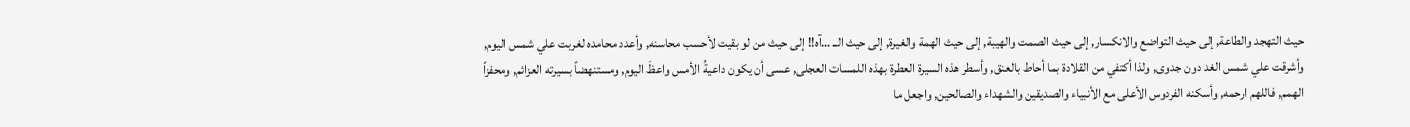حيث التهجد والطاعة, إلى حيث التواضع والانكسار, إلى حيث الصمت والهيبة, إلى حيث الهمة والغيرة, إلى حيث الــ …آه!! إلى حيث من لو بقيت لأحسب محاسنه, وأعدد محامده لغربت علي شمس اليوم, وأشرقت علي شمس الغد دون جدوى, ولذا أكتفي من القلادة بما أحاط بالعنق, وأسطر هذه السيرة العطرة بهذه اللمسات العجلى, عسى أن يكون داعيةُ الأمس واعظَ اليوم, ومستنهضاً بسيرته العزائم, ومحفزاً الهمم, فاللهم ارحمه, وأسكنه الفردوس الأعلى مع الأنبياء والصديقين والشهداء والصالحين, واجعل ما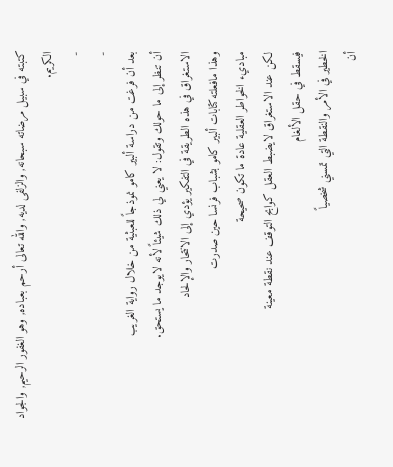كتبته في سبيل مرضاته سبحانه, والزلفى لديه, والله تعالى أرحم بعباده, وهو الغفور الرحيم, والجواد الكريم.
-
-
بعد أن فرغت من دراسة ألبير كامو نموذجاً للعبثية من خلال رواية الغريب
أن تنظر إلى ما حولك وتقول: لا يعني لي ذلك شيئاً لأنه لايوجد ما يستحق.
الاستغراق في هذه الطريقة في التفكير يؤدي إلى الانتحار والإلحاد
وهذا مافعلته كتابات ألبير كامو بشباب فرنسا حين صدرت
مباديء الخواطر العقلية عادة ما تكون صحيحة
لكن عند الاستغراق لايضبط العقل كوابح التوقف عند نقطة معينة
فيسقط في حقل الألغام
الخطير في الأمر والنقطة التي تمسني شخصياً
أن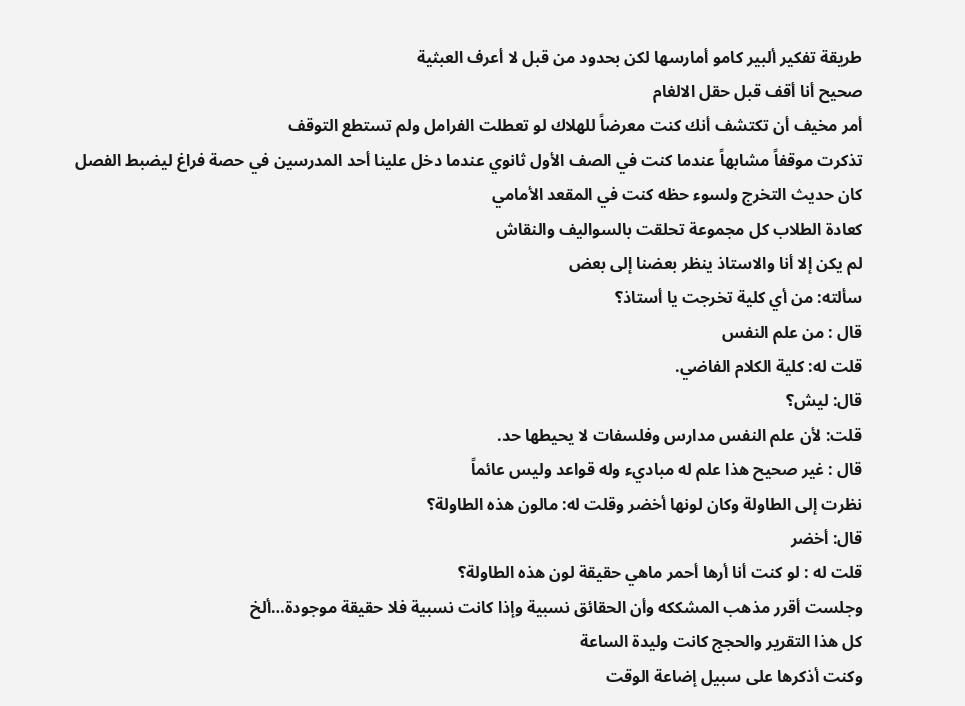طريقة تفكير ألبير كامو أمارسها لكن بحدود من قبل لا أعرف العبثية
صحيح أنا أقف قبل حقل الالغام
أمر مخيف أن تكتشف أنك كنت معرضاً للهلاك لو تعطلت الفرامل ولم تستطع التوقف
تذكرت موقفاً مشابهاً عندما كنت في الصف الأول ثانوي عندما دخل علينا أحد المدرسين في حصة فراغ ليضبط الفصل
كان حديث التخرج ولسوء حظه كنت في المقعد الأمامي
كعادة الطلاب كل مجموعة تحلقت بالسواليف والنقاش
لم يكن إلا أنا والاستاذ ينظر بعضنا إلى بعض
سألته: من أي كلية تخرجت يا أستاذ؟
قال : من علم النفس
قلت له: كلية الكلام الفاضي.
قال: ليش؟
قلت: لأن علم النفس مدارس وفلسفات لا يحيطها حد.
قال : غير صحيح هذا علم له مباديء وله قواعد وليس عائماً
نظرت إلى الطاولة وكان لونها أخضر وقلت له: مالون هذه الطاولة؟
قال: أخضر
قلت له : لو كنت أنا أرها أحمر ماهي حقيقة لون هذه الطاولة؟
وجلست أقرر مذهب المشككه وأن الحقائق نسبية وإذا كانت نسبية فلا حقيقة موجودة…ألخ
كل هذا التقرير والحجج كانت وليدة الساعة
وكنت أذكرها على سبيل إضاعة الوقت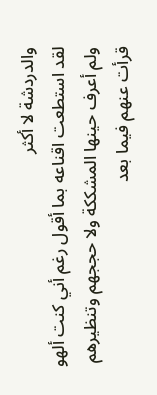والدردشة لا أكثر
لقد استطعت اقناعه بما أقول رغم أني كنت ألهو
ولم أعرف حينها المشككة ولا حججهم وتنظيرهم
قرأت عنهم فيما بعد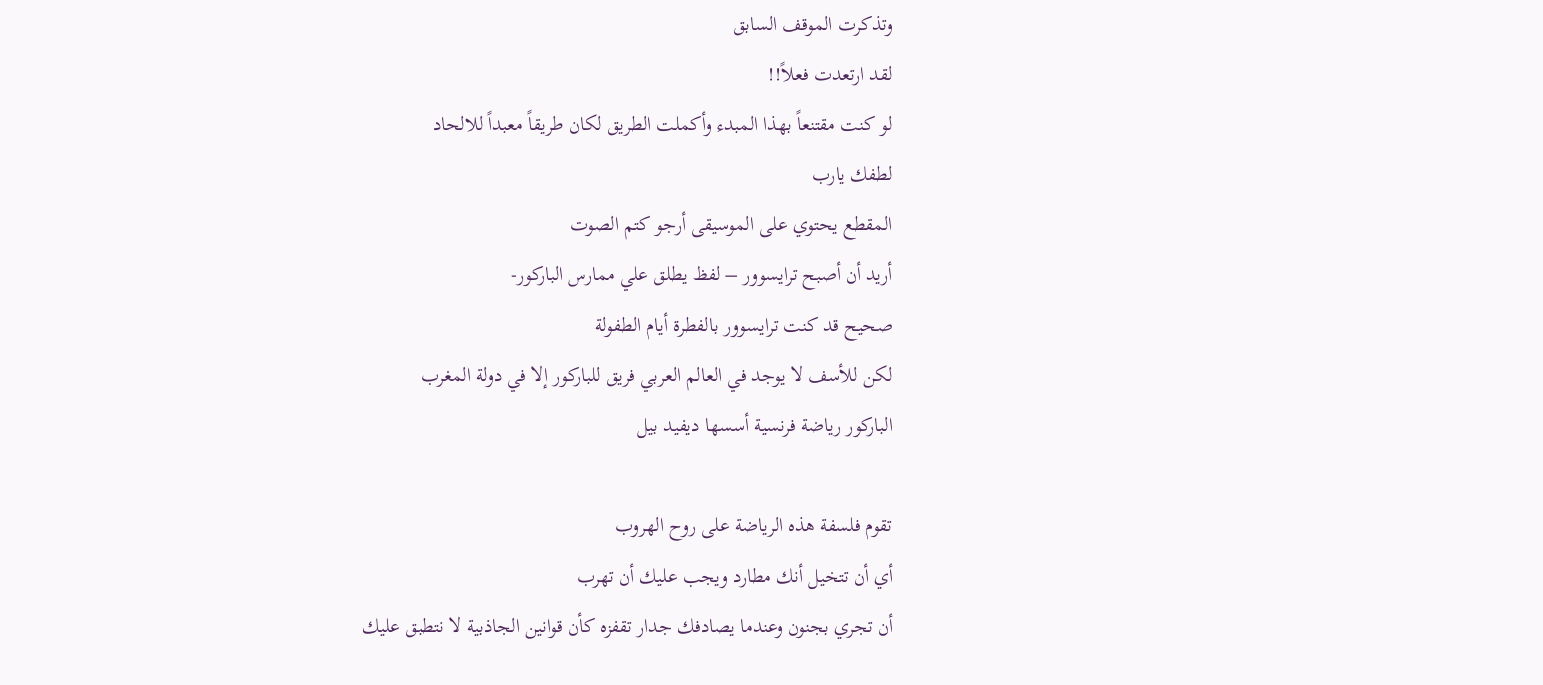وتذكرت الموقف السابق
لقد ارتعدت فعلاً!!
لو كنت مقتنعاً بهذا المبدء وأكملت الطريق لكان طريقاً معبداً للالحاد
لطفك يارب
المقطع يحتوي على الموسيقى أرجو كتم الصوت
أريد أن أصبح ترايسوور – لفظ يطلق علي ممارس الباركور-
صحيح قد كنت ترايسوور بالفطرة أيام الطفولة
لكن للأسف لا يوجد في العالم العربي فريق للباركور إلا في دولة المغرب
الباركور رياضة فرنسية أسسها ديفيد بيل

تقوم فلسفة هذه الرياضة على روح الهروب
أي أن تتخيل أنك مطارد ويجب عليك أن تهرب
أن تجري بجنون وعندما يصادفك جدار تقفزه كأن قوانين الجاذبية لا نتطبق عليك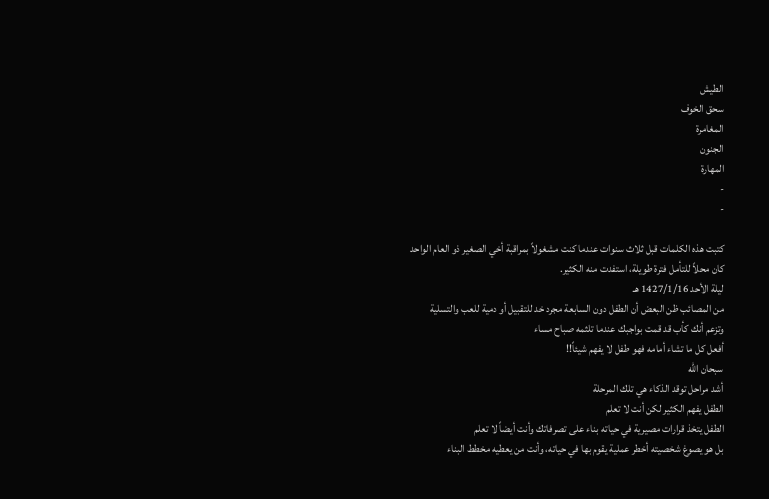الطيش
سحق الخوف
المغامرة
الجنون
المهارة
-
-

كتبت هذه الكلمات قبل ثلاث سنوات عندما كنت مشغولاً بمراقبة أخي الصغير ذو العام الواحد
كان محلاً للتأمل فترة طويلة، استفدت منه الكثير.
ليلة الأحد 1427/1/16 هـ
من المصائب ظن البعض أن الطفل دون السابعة مجرد خد للتقبيل أو دمية للعب والتسلية
وتزعم أنك كأب قد قمت بواجبك عندما تلثمه صباح مساء
أفعل كل ما تشاء أمامه فهو طفل لا يفهم شيئاً!!
سبحان الله
أشد مراحل توقد الذكاء هي تلك المرحلة
الطفل يفهم الكثير لكن أنت لا تعلم
الطفل يتخذ قرارات مصيرية في حياته بناء على تصرفاتك وأنت أيضاً لا تعلم
بل هو يصوغ شخصيته أخطر عملية يقوم بها في حياته، وأنت من يعطيه مخطط البناء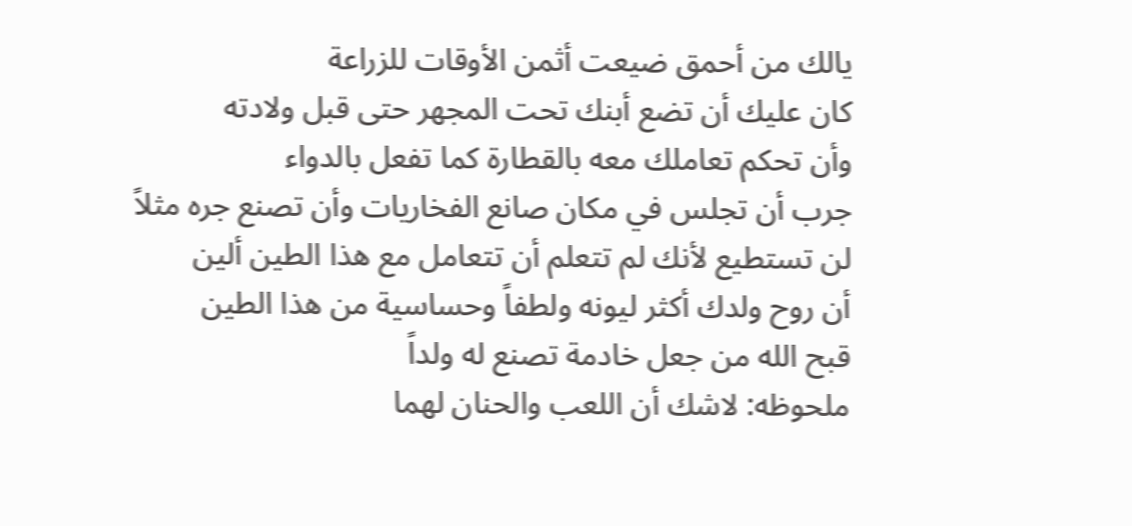يالك من أحمق ضيعت أثمن الأوقات للزراعة
كان عليك أن تضع أبنك تحت المجهر حتى قبل ولادته
وأن تحكم تعاملك معه بالقطارة كما تفعل بالدواء
جرب أن تجلس في مكان صانع الفخاريات وأن تصنع جره مثلاً
لن تستطيع لأنك لم تتعلم أن تتعامل مع هذا الطين ألين
أن روح ولدك أكثر ليونه ولطفاً وحساسية من هذا الطين
قبح الله من جعل خادمة تصنع له ولداً
ملحوظه: لاشك أن اللعب والحنان لهما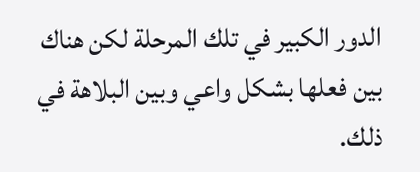الدور الكبير في تلك المرحلة لكن هناك بين فعلها بشكل واعي وبين البلاهة في ذلك.